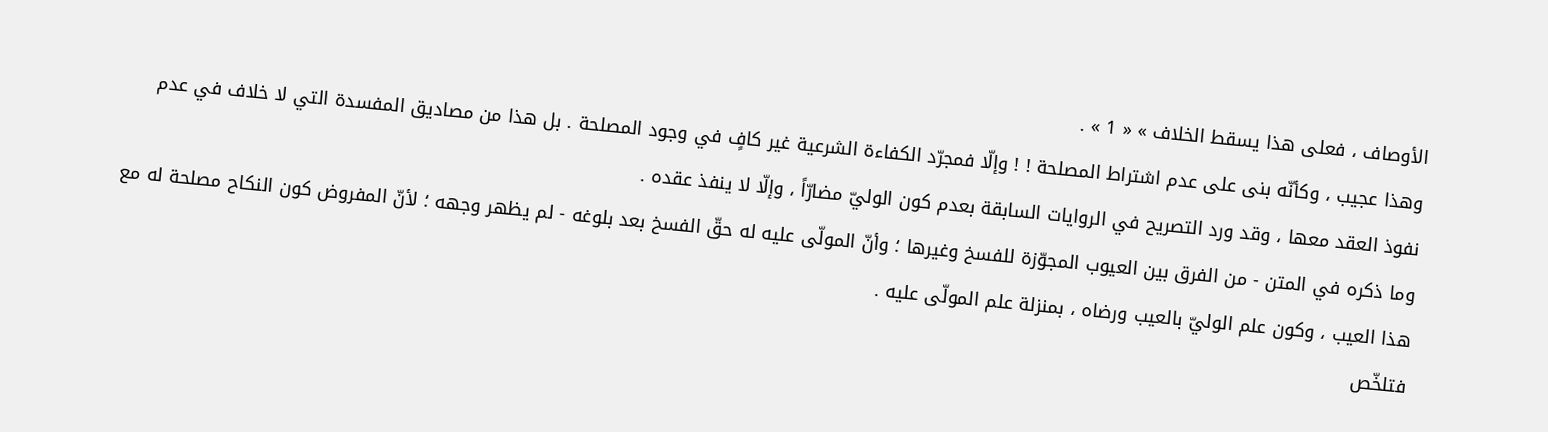الأوصاف ، فعلى هذا يسقط الخلاف » « 1 » .
وهذا عجيب ، وكأنّه بنى على عدم اشتراط المصلحة ! ! وإلّا فمجرّد الكفاءة الشرعية غير كافٍ في وجود المصلحة . بل هذا من مصاديق المفسدة التي لا خلاف في عدم نفوذ العقد معها ، وقد ورد التصريح في الروايات السابقة بعدم كون الوليّ مضارّاً ، وإلّا لا ينفذ عقده .
وما ذكره في المتن - من الفرق بين العيوب المجوّزة للفسخ وغيرها ؛ وأنّ المولّى عليه له حقّ الفسخ بعد بلوغه - لم يظهر وجهه ؛ لأنّ المفروض كون النكاح مصلحة له مع هذا العيب ، وكون علم الوليّ بالعيب ورضاه ، بمنزلة علم المولّى عليه .
فتلخّص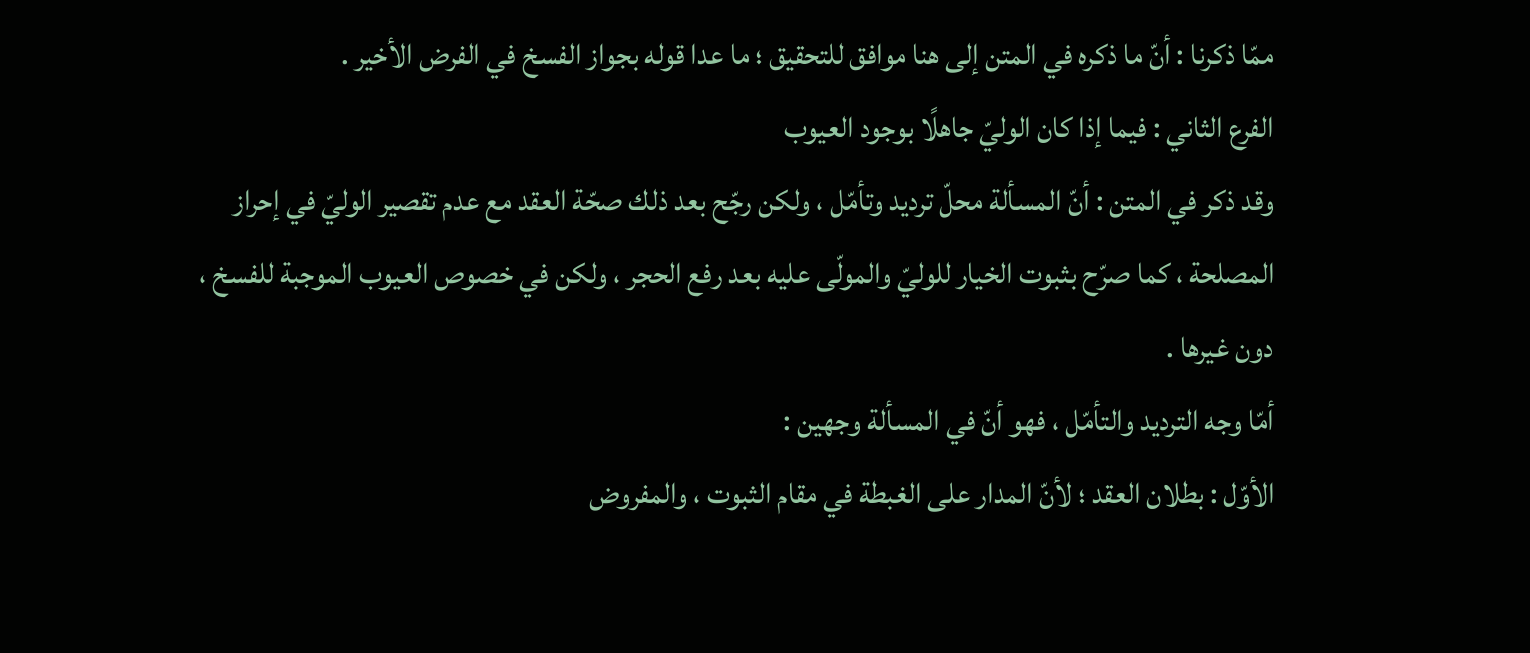ممّا ذكرنا : أنّ ما ذكره في المتن إلى هنا موافق للتحقيق ؛ ما عدا قوله بجواز الفسخ في الفرض الأخير .
الفرع الثاني : فيما إذا كان الوليّ جاهلًا بوجود العيوب
وقد ذكر في المتن : أنّ المسألة محلّ ترديد وتأمّل ، ولكن رجّح بعد ذلك صحّة العقد مع عدم تقصير الوليّ في إحراز المصلحة ، كما صرّح بثبوت الخيار للوليّ والمولّى عليه بعد رفع الحجر ، ولكن في خصوص العيوب الموجبة للفسخ ، دون غيرها .
أمّا وجه الترديد والتأمّل ، فهو أنّ في المسألة وجهين :
الأوّل : بطلان العقد ؛ لأنّ المدار على الغبطة في مقام الثبوت ، والمفروض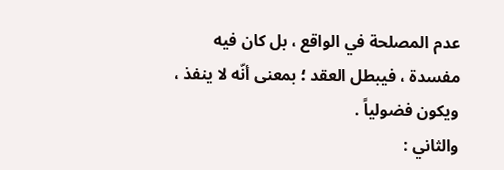عدم المصلحة في الواقع ، بل كان فيه مفسدة ، فيبطل العقد ؛ بمعنى أنّه لا ينفذ ، ويكون فضولياً .
والثاني :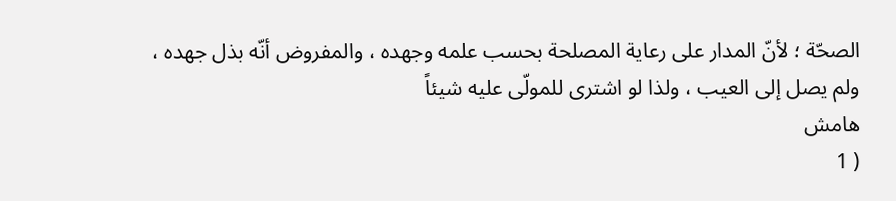الصحّة ؛ لأنّ المدار على رعاية المصلحة بحسب علمه وجهده ، والمفروض أنّه بذل جهده ، ولم يصل إلى العيب ، ولذا لو اشترى للمولّى عليه شيئاً
هامش
( 1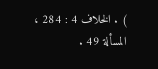) . الخلاف 4 : 284 ، المسألة 49 .